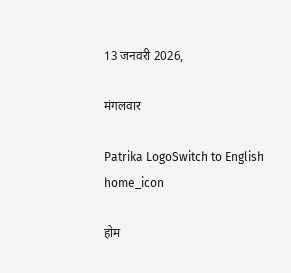13 जनवरी 2026,

मंगलवार

Patrika LogoSwitch to English
home_icon

होम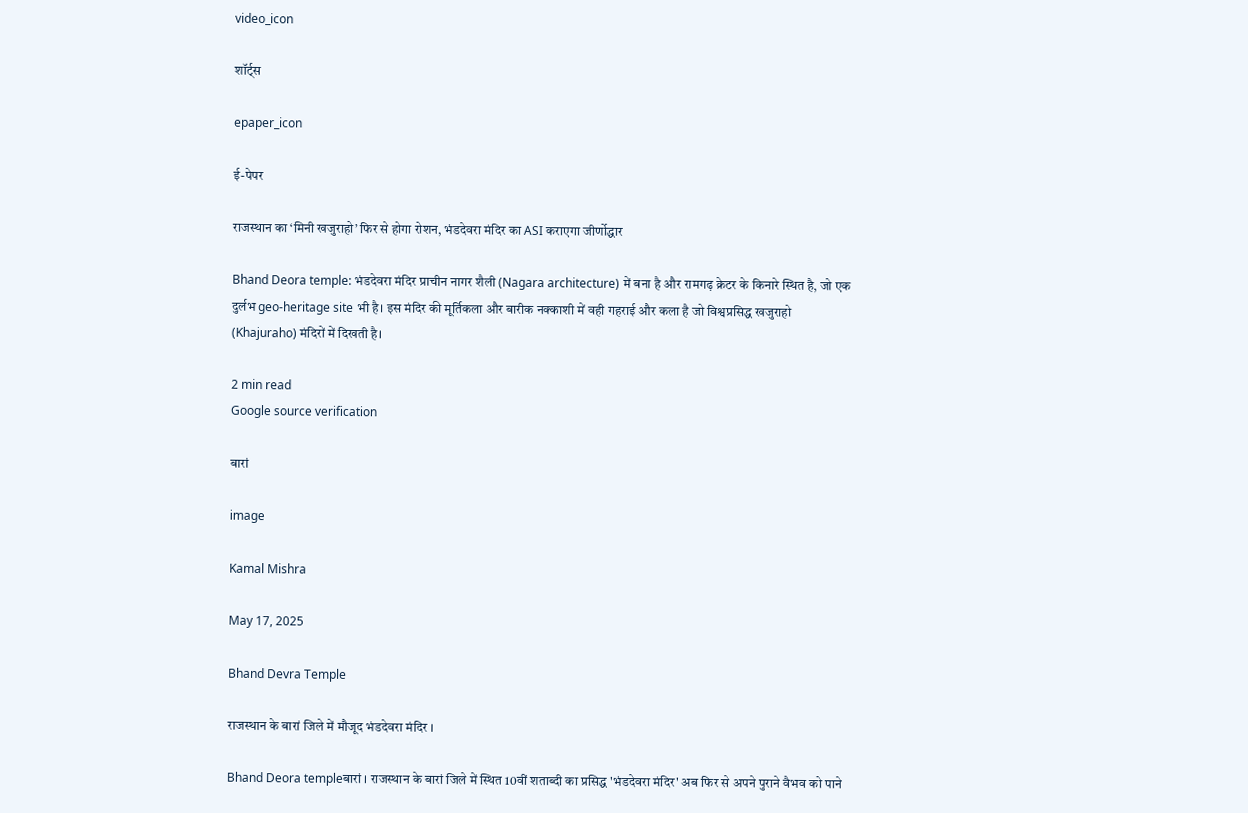video_icon

शॉर्ट्स

epaper_icon

ई-पेपर

राजस्थान का ‘मिनी खजुराहो’ फिर से होगा रोशन, भंडदेवरा मंदिर का ASI कराएगा जीर्णोद्धार

Bhand Deora temple: भंडदेवरा मंदिर प्राचीन नागर शैली (Nagara architecture) में बना है और रामगढ़ क्रेटर के किनारे स्थित है, जो एक दुर्लभ geo-heritage site भी है। इस मंदिर की मूर्तिकला और बारीक नक्काशी में वही गहराई और कला है जो विश्वप्रसिद्ध खजुराहो (Khajuraho) मंदिरों में दिखती है।

2 min read
Google source verification

बारां

image

Kamal Mishra

May 17, 2025

Bhand Devra Temple

राजस्थान के बारां जिले में मौजूद भंडदेवरा मंदिर ।

Bhand Deora templeबारां । राजस्थान के बारां जिले में स्थित 10वीं शताब्दी का प्रसिद्ध 'भंडदेवरा मंदिर' अब फिर से अपने पुराने वैभव को पाने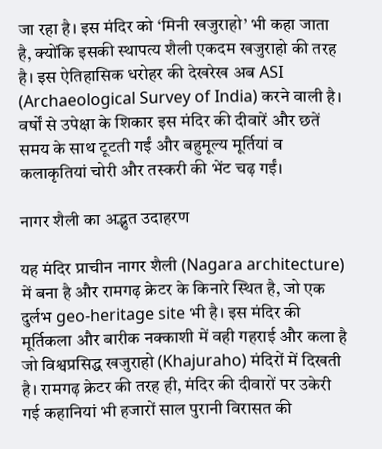जा रहा है। इस मंदिर को ‘मिनी खजुराहो’ भी कहा जाता है, क्योंकि इसकी स्थापत्य शैली एकदम खजुराहो की तरह है। इस ऐतिहासिक धरोहर की देखरेख अब ASI (Archaeological Survey of India) करने वाली है। वर्षों से उपेक्षा के शिकार इस मंदिर की दीवारें और छतें समय के साथ टूटती गईं और बहुमूल्य मूर्तियां व कलाकृतियां चोरी और तस्करी की भेंट चढ़ गईं।

नागर शैली का अद्भुत उदाहरण

यह मंदिर प्राचीन नागर शैली (Nagara architecture) में बना है और रामगढ़ क्रेटर के किनारे स्थित है, जो एक दुर्लभ geo-heritage site भी है। इस मंदिर की मूर्तिकला और बारीक नक्काशी में वही गहराई और कला है जो विश्वप्रसिद्ध खजुराहो (Khajuraho) मंदिरों में दिखती है। रामगढ़ क्रेटर की तरह ही, मंदिर की दीवारों पर उकेरी गई कहानियां भी हजारों साल पुरानी विरासत की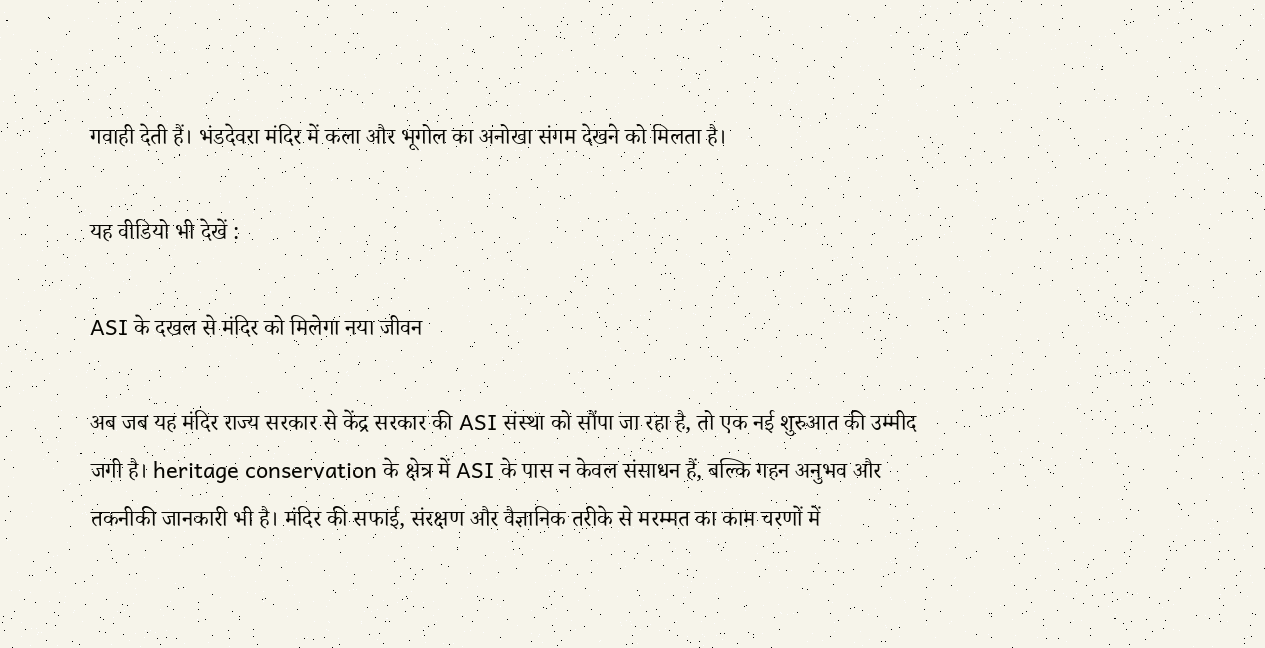गवाही देती हैं। भंडदेवरा मंदिर में कला और भूगोल का अनोखा संगम देखने को मिलता है।

यह वीडियो भी देखें :

ASI के दखल से मंदिर को मिलेगा नया जीवन

अब जब यह मंदिर राज्य सरकार से केंद्र सरकार की ASI संस्था को सौंपा जा रहा है, तो एक नई शुरुआत की उम्मीद जगी है। heritage conservation के क्षेत्र में ASI के पास न केवल संसाधन हैं, बल्कि गहन अनुभव और तकनीकी जानकारी भी है। मंदिर की सफाई, संरक्षण और वैज्ञानिक तरीके से मरम्मत का काम चरणों में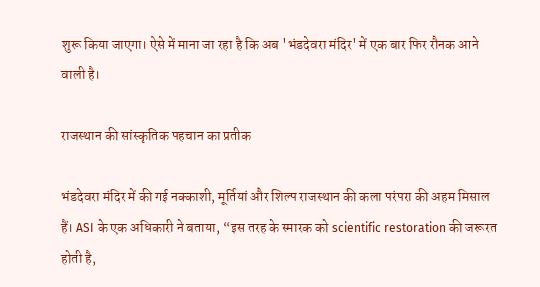शुरू किया जाएगा। ऐसे में माना जा रहा है कि अब 'भंडदेवरा मंदिर' में एक बार फिर रौनक आने वाली है।

राजस्थान की सांस्कृतिक पहचान का प्रतीक

भंडदेवरा मंदिर में की गई नक्काशी, मूर्तियां और शिल्प राजस्थान की कला परंपरा की अहम मिसाल हैं। ASI के एक अधिकारी ने बताया, “इस तरह के स्मारक को scientific restoration की जरूरत होती है,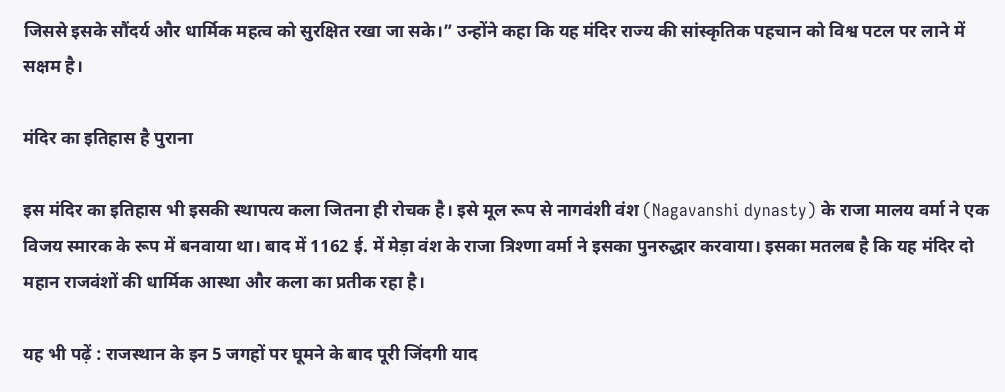जिससे इसके सौंदर्य और धार्मिक महत्व को सुरक्षित रखा जा सके।” उन्होंने कहा कि यह मंदिर राज्य की सांस्कृतिक पहचान को विश्व पटल पर लाने में सक्षम है।

मंदिर का इतिहास है पुराना

इस मंदिर का इतिहास भी इसकी स्थापत्य कला जितना ही रोचक है। इसे मूल रूप से नागवंशी वंश (Nagavanshi dynasty) के राजा मालय वर्मा ने एक विजय स्मारक के रूप में बनवाया था। बाद में 1162 ई. में मेड़ा वंश के राजा त्रिश्णा वर्मा ने इसका पुनरुद्धार करवाया। इसका मतलब है कि यह मंदिर दो महान राजवंशों की धार्मिक आस्था और कला का प्रतीक रहा है।

यह भी पढ़ें : राजस्थान के इन 5 जगहों पर घूमने के बाद पूरी जिंदगी याद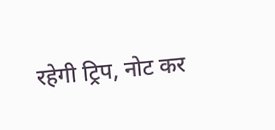रहेगी ट्रिप, नोट कर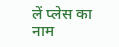लें प्लेस का नाम